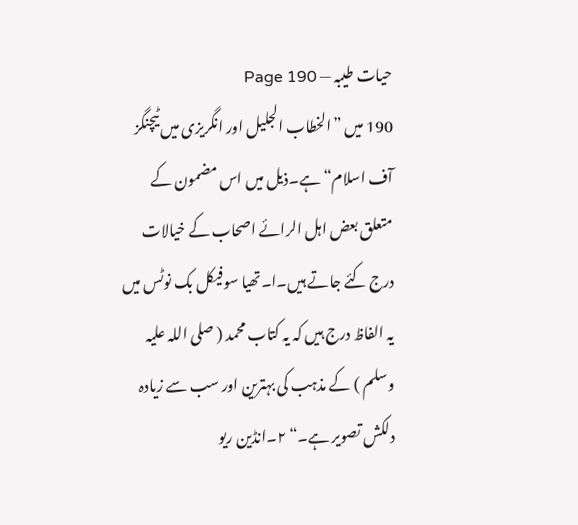حیات طیبہ — Page 190
190 میں ”الخطاب الجلیل اور انگریزی میں ٹیچنگز آف اسلام“ ہے۔ذیل میں اس مضمون کے متعلق بعض اہل الرائے اصحاب کے خیالات درج کئے جاتے ہیں۔ا۔تھیا سوفیکل بک نوٹس میں یہ الفاظ درج ہیں کہ یہ کتاب محمد ( صلی اللہ علیہ وسلم ) کے مذہب کی بہترین اور سب سے زیادہ دلکش تصویر ہے۔“ ۲۔انڈین ریو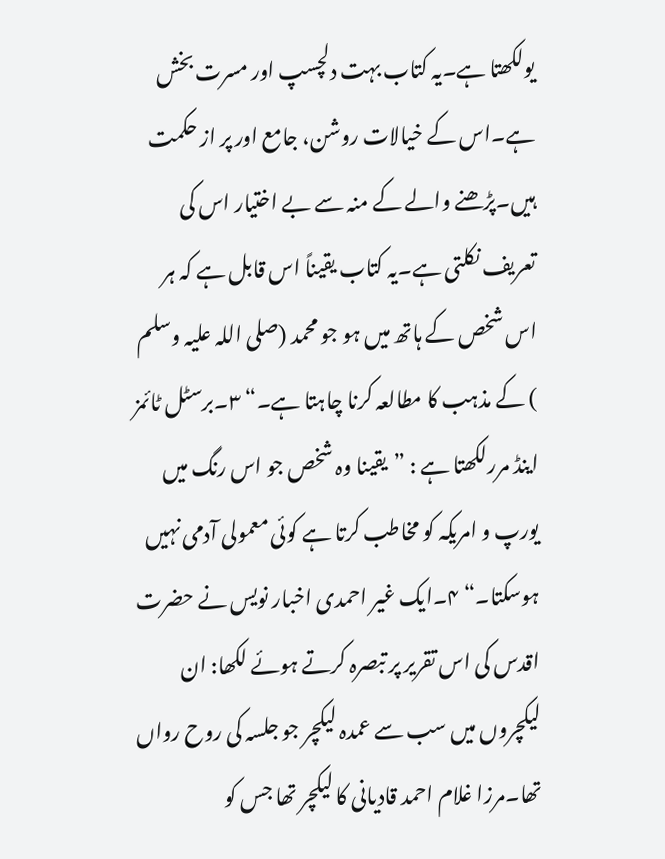یولکھتا ہے۔یہ کتاب بہت دلچسپ اور مسرت بخش ہے۔اس کے خیالات روشن، جامع اور پر از حکمت ہیں۔پڑھنے والے کے منہ سے بے اختیار اس کی تعریف نکلتی ہے۔یہ کتاب یقیناً اس قابل ہے کہ ہر اس شخص کے ہاتھ میں ہو جو محمد (صلی اللہ علیہ وسلم ) کے مذہب کا مطالعہ کرنا چاہتا ہے۔“ ۳۔برسٹل ٹائمز اینڈ مررلکھتا ہے : ”یقینا وہ شخص جو اس رنگ میں یورپ و امریکہ کو مخاطب کرتا ہے کوئی معمولی آدمی نہیں ہوسکتا۔“ ۴۔ایک غیر احمدی اخبار نویس نے حضرت اقدس کی اس تقریر پر تبصرہ کرتے ہوئے لکھا: ان لیکچروں میں سب سے عمدہ لیکچر جو جلسہ کی روح رواں تھا۔مرزا غلام احمد قادیانی کا لیکچر تھا جس کو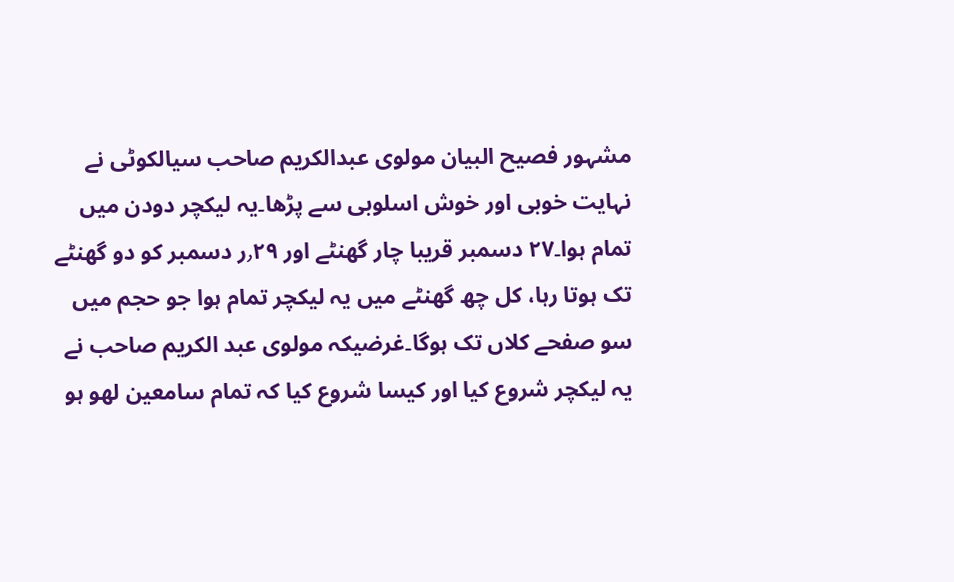مشہور فصیح البیان مولوی عبدالکریم صاحب سیالکوٹی نے نہایت خوبی اور خوش اسلوبی سے پڑھا۔یہ لیکچر دودن میں تمام ہوا۔۲۷ دسمبر قریبا چار گھنٹے اور ٫۲۹ر دسمبر کو دو گھنٹے تک ہوتا رہا، کل چھ گھنٹے میں یہ لیکچر تمام ہوا جو حجم میں سو صفحے کلاں تک ہوگا۔غرضیکہ مولوی عبد الکریم صاحب نے یہ لیکچر شروع کیا اور کیسا شروع کیا کہ تمام سامعین لھو ہو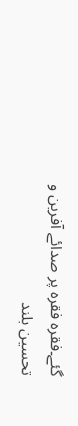گئے۔فقرہ فقرہ پر صدائے آفرین و تحسین بلند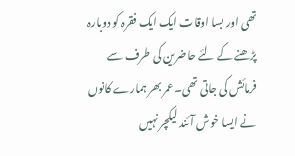تھی اور بسا اوقات ایک ایک فقرہ کو دوبارہ پڑھنے کے لئے حاضرین کی طرف سے فرمائش کی جاتی تھی۔عمر بھر ہمارے کانوں نے ایسا خوش آئند لیکچر نہیں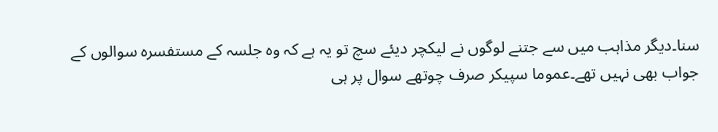سنا۔دیگر مذاہب میں سے جتنے لوگوں نے لیکچر دیئے سچ تو یہ ہے کہ وہ جلسہ کے مستفسرہ سوالوں کے جواب بھی نہیں تھے۔عموما سپیکر صرف چوتھے سوال پر ہی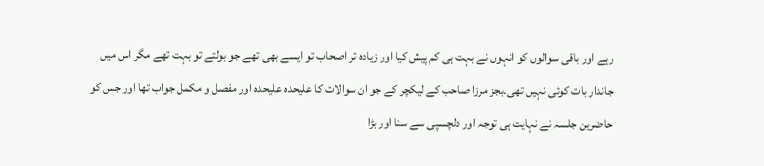رہے اور باقی سوالوں کو انہوں نے بہت ہی کم پیش کیا اور زیادہ تر اصحاب تو ایسے بھی تھے جو بولتے تو بہت تھے مگر اس میں جاندار بات کوئی نہیں تھی۔بجز مرزا صاحب کے لیکچر کے جو ان سوالات کا علیحدہ علیحدہ اور مفصل و مکمل جواب تھا اور جس کو حاضرین جلسہ نے نہایت ہی توجہ اور دلچسپی سے سنا اور بڑا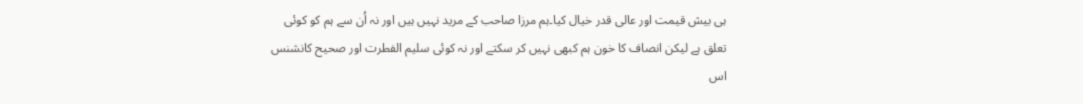ہی بیش قیمت اور عالی قدر خیال کیا۔ہم مرزا صاحب کے مرید نہیں ہیں اور نہ اُن سے ہم کو کوئی تعلق ہے لیکن انصاف کا خون ہم کبھی نہیں کر سکتے اور نہ کوئی سلیم الفطرت اور صحیح کانشنس اس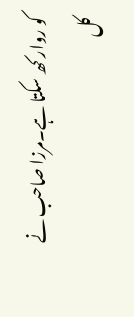کو روار کھ سکتا ہے۔مرزا صاحب نے کل